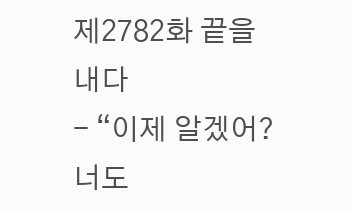제2782화 끝을 내다
- “이제 알겠어? 너도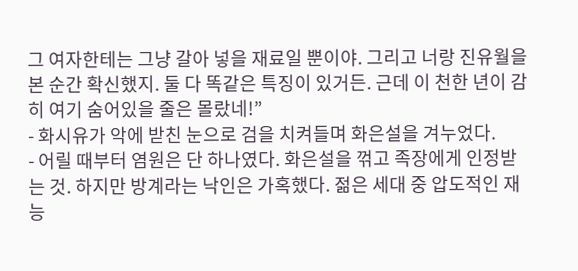그 여자한테는 그냥 갈아 넣을 재료일 뿐이야. 그리고 너랑 진유월을 본 순간 확신했지. 둘 다 똑같은 특징이 있거든. 근데 이 천한 년이 감히 여기 숨어있을 줄은 몰랐네!”
- 화시유가 악에 받친 눈으로 검을 치켜들며 화은설을 겨누었다.
- 어릴 때부터 염원은 단 하나였다. 화은설을 꺾고 족장에게 인정받는 것. 하지만 방계라는 낙인은 가혹했다. 젊은 세대 중 압도적인 재능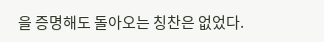을 증명해도 돌아오는 칭찬은 없었다.